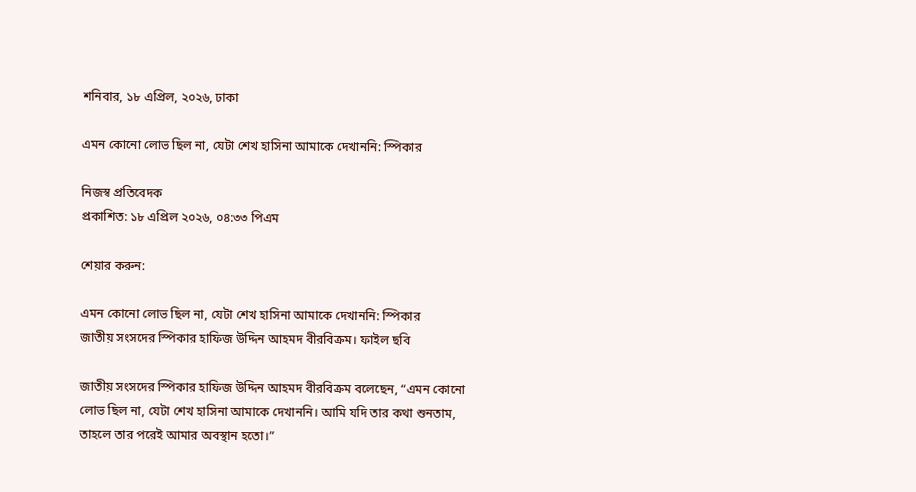শনিবার, ১৮ এপ্রিল, ২০২৬, ঢাকা

এমন কোনো লোভ ছিল না, যেটা শেখ হাসিনা আমাকে দেখাননি: স্পিকার

নিজস্ব প্রতিবেদক
প্রকাশিত: ১৮ এপ্রিল ২০২৬, ০৪:৩৩ পিএম

শেয়ার করুন:

এমন কোনো লোভ ছিল না, যেটা শেখ হাসিনা আমাকে দেখাননি: স্পিকার
জাতীয় সংসদের স্পিকার হাফিজ উদ্দিন আহমদ বীরবিক্রম। ফাইল ছবি

জাতীয় সংসদের স্পিকার হাফিজ উদ্দিন আহমদ বীরবিক্রম বলেছেন, “এমন কোনো লোভ ছিল না, যেটা শেখ হাসিনা আমাকে দেখাননি। আমি যদি তার কথা শুনতাম, তাহলে তার পরেই আমার অবস্থান হতো।”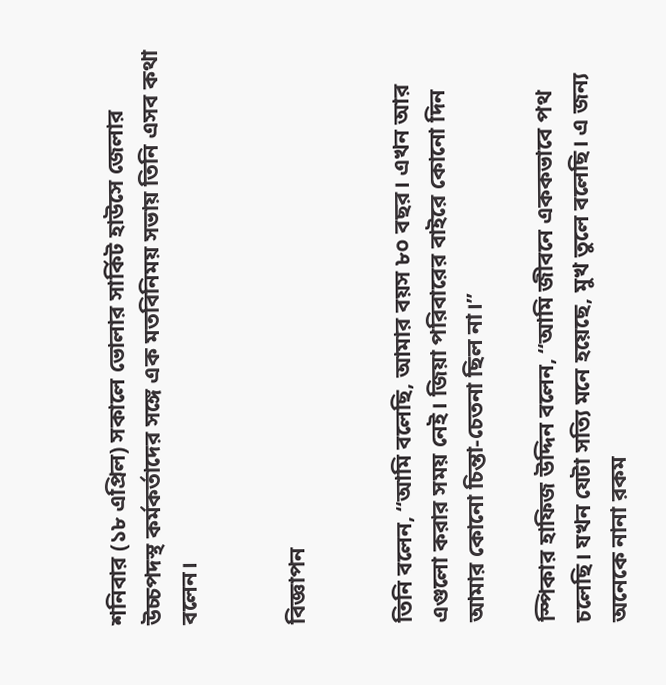শনিবার (১৮ এপ্রিল) সকালে ভোলার সার্কিট হাউসে জেলার উচ্চপদস্থ কর্মকর্তাদের সঙ্গে এক মতবিনিময় সভায় তিনি এসব কথা বলেন।


বিজ্ঞাপন


তিনি বলেন, “আমি বলেছি, আমার বয়স ৮০ বছর। এখন আর এগুলো করার সময় নেই। জিয়া পরিবারের বাইরে কোনো দিন আমার কোনো চিন্তা-চেতনা ছিল না।”

স্পিকার হাফিজ উদ্দিন বলেন, “আমি জীবনে এককভাবে পথ চলেছি। যখন যেটা সত্যি মনে হয়েছে, মুখ তুলে বলেছি। এ জন্য অনেকে নানা রকম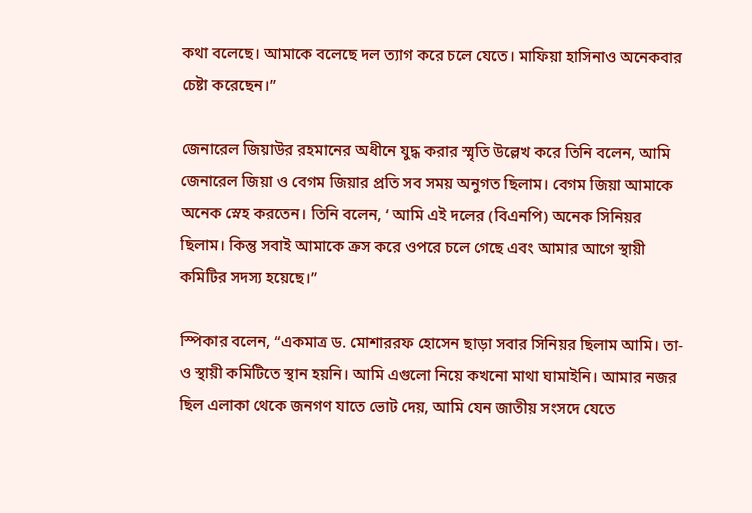কথা বলেছে। আমাকে বলেছে দল ত্যাগ করে চলে যেতে। মাফিয়া হাসিনাও অনেকবার চেষ্টা করেছেন।”

জেনারেল জিয়াউর রহমানের অধীনে যুদ্ধ করার স্মৃতি উল্লেখ করে তিনি বলেন, আমি জেনারেল জিয়া ও বেগম জিয়ার প্রতি সব সময় অনুগত ছিলাম। বেগম জিয়া আমাকে অনেক স্নেহ করতেন। তিনি বলেন, ‘ আমি এই দলের (বিএনপি) অনেক সিনিয়র ছিলাম। কিন্তু সবাই আমাকে ক্রস করে ওপরে চলে গেছে এবং আমার আগে স্থায়ী কমিটির সদস্য হয়েছে।”

স্পিকার বলেন, “একমাত্র ড. মোশাররফ হোসেন ছাড়া সবার সিনিয়র ছিলাম আমি। তা-ও স্থায়ী কমিটিতে স্থান হয়নি। আমি এগুলো নিয়ে কখনো মাথা ঘামাইনি। আমার নজর ছিল এলাকা থেকে জনগণ যাতে ভোট দেয়, আমি যেন জাতীয় সংসদে যেতে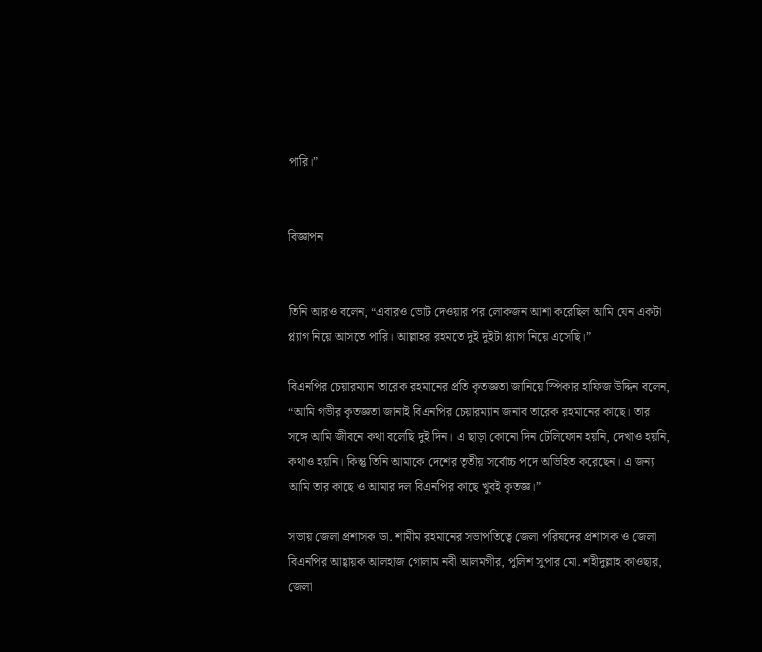পারি।”


বিজ্ঞাপন


তিনি আরও বলেন, “এবারও ভোট দেওয়ার পর লোকজন আশা করেছিল আমি যেন একটা প্ল্যাগ নিয়ে আসতে পারি। আল্লাহর রহমতে দুই দুইটা প্ল্যাগ নিয়ে এসেছি।”

বিএনপির চেয়ারম্যান তারেক রহমানের প্রতি কৃতজ্ঞতা জানিয়ে স্পিকার হাফিজ উদ্দিন বলেন, “আমি গভীর কৃতজ্ঞতা জানাই বিএনপির চেয়ারম্যান জনাব তারেক রহমানের কাছে। তার সঙ্গে আমি জীবনে কথা বলেছি দুই দিন। এ ছাড়া কোনো দিন টেলিফোন হয়নি, দেখাও হয়নি, কথাও হয়নি। কিন্তু তিনি আমাকে দেশের তৃতীয় সর্বোচ্চ পদে অভিহিত করেছেন। এ জন্য আমি তার কাছে ও আমার দল বিএনপির কাছে খুবই কৃতজ্ঞ।”

সভায় জেলা প্রশাসক ডা. শামীম রহমানের সভাপতিত্বে জেলা পরিষদের প্রশাসক ও জেলা বিএনপির আহ্বায়ক আলহাজ গোলাম নবী আলমগীর, পুলিশ সুপার মো. শহীদুল্লাহ কাওছার, জেলা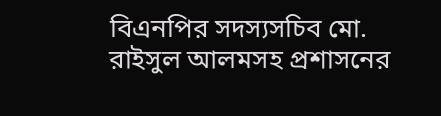বিএনপির সদস্যসচিব মো. রাইসুল আলমসহ প্রশাসনের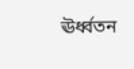ঊর্ধ্বতন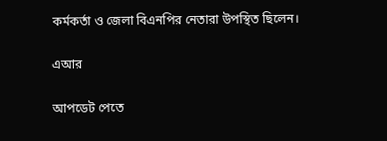কর্মকর্তা ও জেলা বিএনপির নেতারা উপস্থিত ছিলেন।

এআর

আপডেট পেতে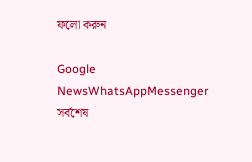ফলো করুন

Google NewsWhatsAppMessenger
সর্বশেষ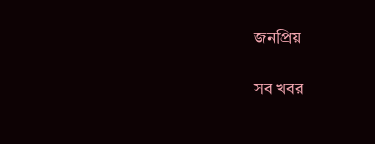জনপ্রিয়

সব খবর